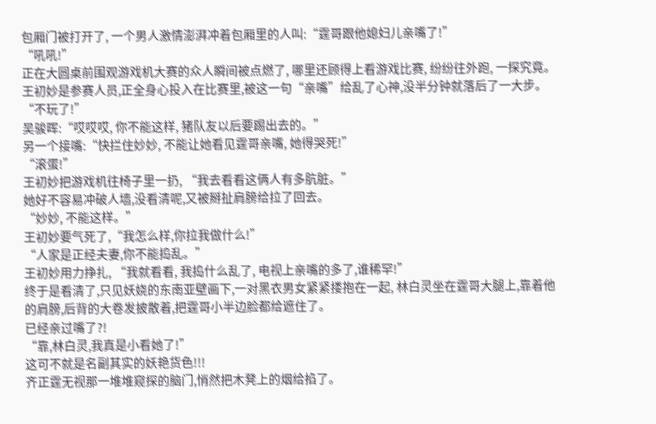包厢门被打开了, 一个男人激情澎湃冲着包厢里的人叫:“霆哥跟他媳妇儿亲嘴了!”
“吼吼!”
正在大圆桌前围观游戏机大赛的众人瞬间被点燃了, 哪里还顾得上看游戏比赛, 纷纷往外跑, 一探究竟。
王初妙是参赛人员,正全身心投入在比赛里,被这一句“亲嘴”给乱了心神,没半分钟就落后了一大步。
“不玩了!”
吴骏晖:“哎哎哎, 你不能这样, 猪队友以后要踢出去的。”
另一个接嘴:“快拦住妙妙, 不能让她看见霆哥亲嘴, 她得哭死!”
“滚蛋!”
王初妙把游戏机往椅子里一扔, “我去看看这俩人有多肮脏。”
她好不容易冲破人墙,没看清呢,又被掰扯肩膀给拉了回去。
“妙妙, 不能这样。”
王初妙要气死了,“我怎么样,你拉我做什么!”
“人家是正经夫妻,你不能捣乱。”
王初妙用力挣扎, “我就看看, 我捣什么乱了, 电视上亲嘴的多了,谁稀罕!”
终于是看清了,只见妖娆的东南亚壁画下,一对黑衣男女紧紧搂抱在一起, 林白灵坐在霆哥大腿上,靠着他的肩膀,后背的大卷发披散着,把霆哥小半边脸都给遮住了。
已经亲过嘴了?!
“靠,林白灵,我真是小看她了!”
这可不就是名副其实的妖艳货色!!!
齐正霆无视那一堆堆窥探的脑门,悄然把木凳上的烟给掐了。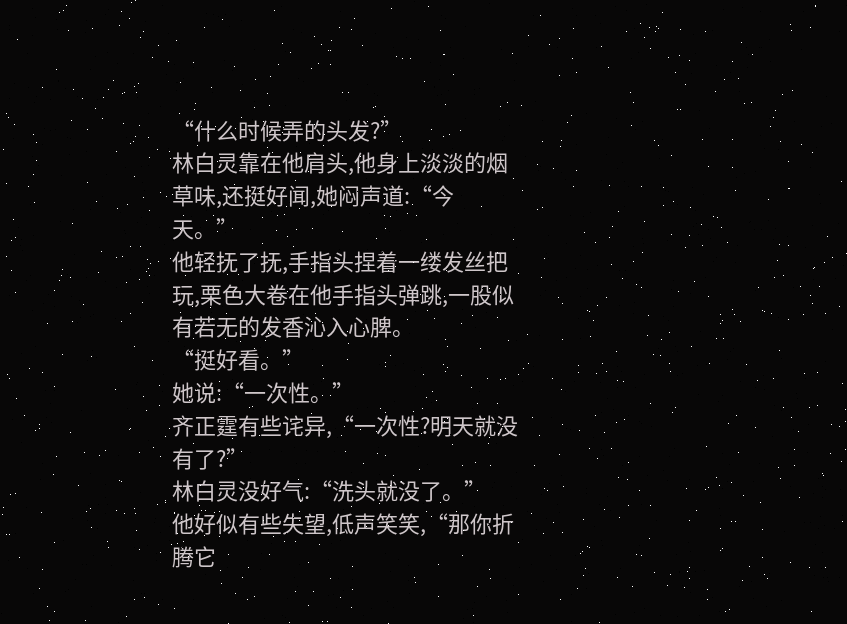“什么时候弄的头发?”
林白灵靠在他肩头,他身上淡淡的烟草味,还挺好闻,她闷声道:“今天。”
他轻抚了抚,手指头捏着一缕发丝把玩,栗色大卷在他手指头弹跳,一股似有若无的发香沁入心脾。
“挺好看。”
她说:“一次性。”
齐正霆有些诧异,“一次性?明天就没有了?”
林白灵没好气:“洗头就没了。”
他好似有些失望,低声笑笑,“那你折腾它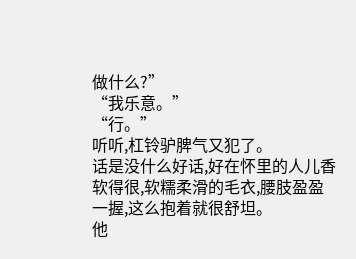做什么?”
“我乐意。”
“行。”
听听,杠铃驴脾气又犯了。
话是没什么好话,好在怀里的人儿香软得很,软糯柔滑的毛衣,腰肢盈盈一握,这么抱着就很舒坦。
他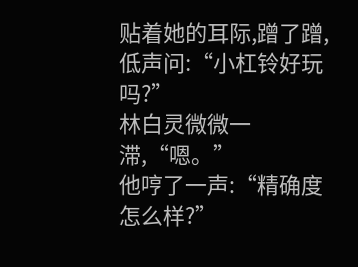贴着她的耳际,蹭了蹭,低声问:“小杠铃好玩吗?”
林白灵微微一滞,“嗯。”
他哼了一声:“精确度怎么样?”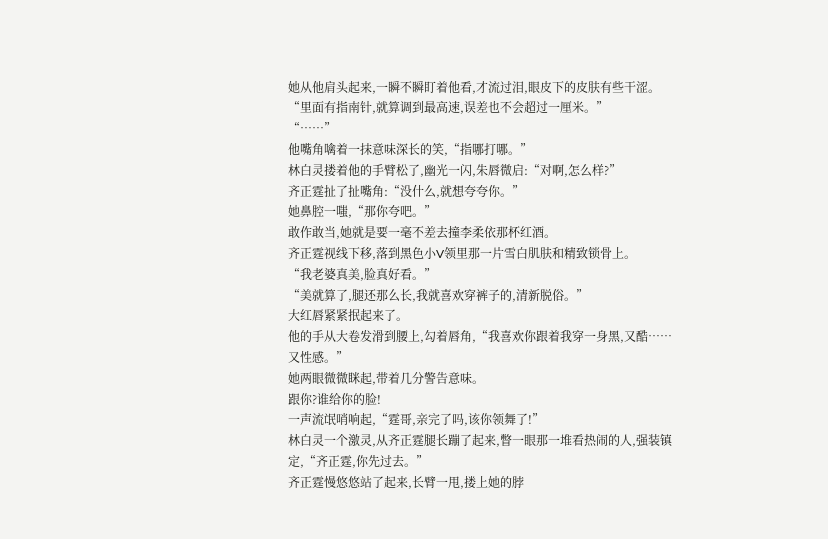她从他肩头起来,一瞬不瞬盯着他看,才流过泪,眼皮下的皮肤有些干涩。
“里面有指南针,就算调到最高速,误差也不会超过一厘米。”
“……”
他嘴角噙着一抹意味深长的笑,“指哪打哪。”
林白灵搂着他的手臂松了,幽光一闪,朱唇微启:“对啊,怎么样?”
齐正霆扯了扯嘴角:“没什么,就想夸夸你。”
她鼻腔一嗤,“那你夸吧。”
敢作敢当,她就是要一毫不差去撞李柔依那杯红酒。
齐正霆视线下移,落到黑色小V领里那一片雪白肌肤和精致锁骨上。
“我老婆真美,脸真好看。”
“美就算了,腿还那么长,我就喜欢穿裤子的,清新脱俗。”
大红唇紧紧抿起来了。
他的手从大卷发滑到腰上,勾着唇角,“我喜欢你跟着我穿一身黑,又酷……又性感。”
她两眼微微眯起,带着几分警告意味。
跟你?谁给你的脸!
一声流氓哨响起,“霆哥,亲完了吗,该你领舞了!”
林白灵一个激灵,从齐正霆腿长蹦了起来,瞥一眼那一堆看热闹的人,强装镇定,“齐正霆,你先过去。”
齐正霆慢悠悠站了起来,长臂一甩,搂上她的脖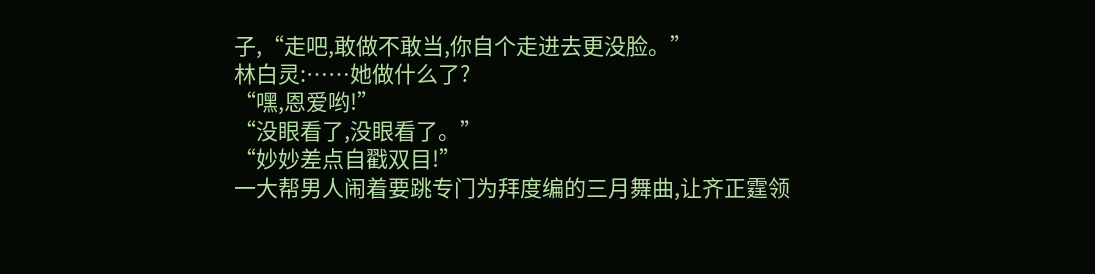子,“走吧,敢做不敢当,你自个走进去更没脸。”
林白灵:……她做什么了?
“嘿,恩爱哟!”
“没眼看了,没眼看了。”
“妙妙差点自戳双目!”
一大帮男人闹着要跳专门为拜度编的三月舞曲,让齐正霆领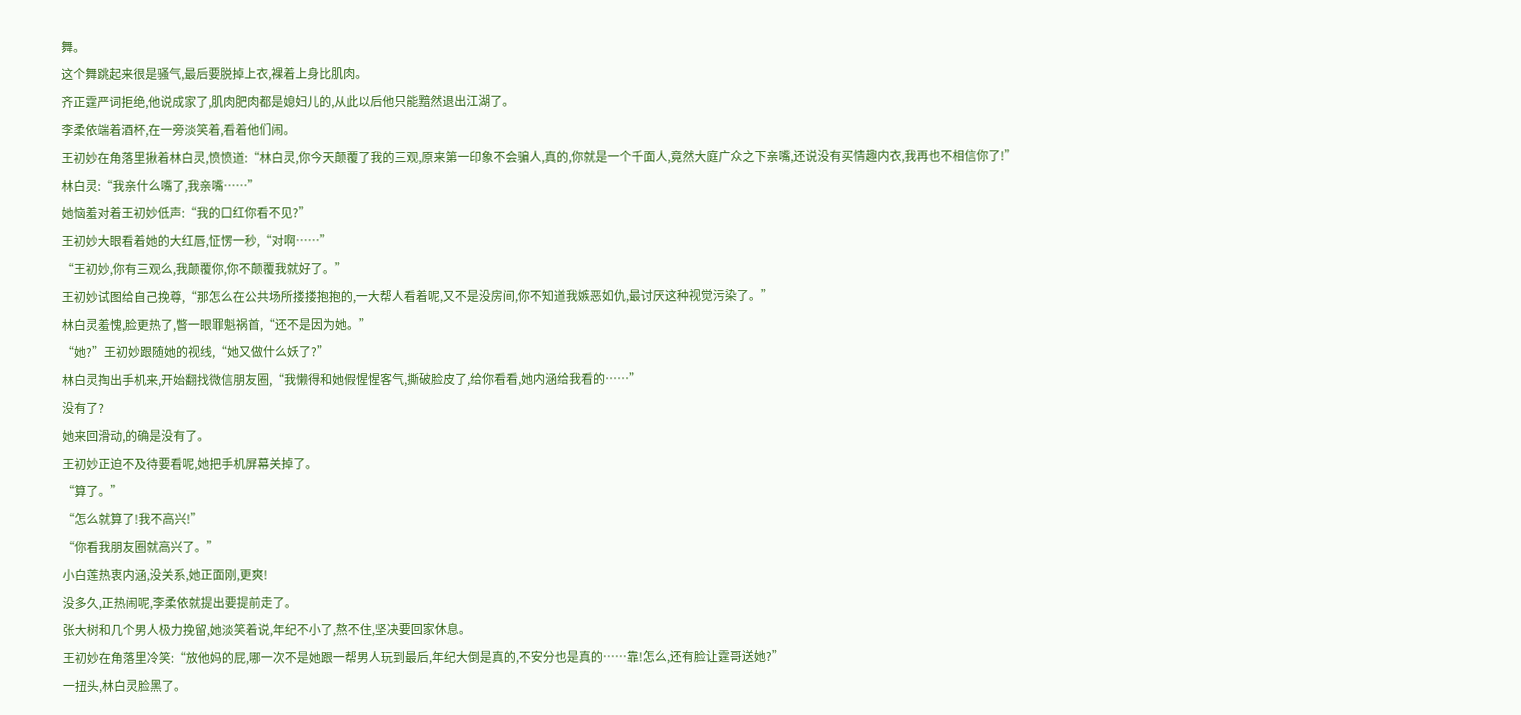舞。
这个舞跳起来很是骚气,最后要脱掉上衣,裸着上身比肌肉。
齐正霆严词拒绝,他说成家了,肌肉肥肉都是媳妇儿的,从此以后他只能黯然退出江湖了。
李柔依端着酒杯,在一旁淡笑着,看着他们闹。
王初妙在角落里揪着林白灵,愤愤道:“林白灵,你今天颠覆了我的三观,原来第一印象不会骗人,真的,你就是一个千面人,竟然大庭广众之下亲嘴,还说没有买情趣内衣,我再也不相信你了!”
林白灵:“我亲什么嘴了,我亲嘴……”
她恼羞对着王初妙低声:“我的口红你看不见?”
王初妙大眼看着她的大红唇,怔愣一秒,“对啊……”
“王初妙,你有三观么,我颠覆你,你不颠覆我就好了。”
王初妙试图给自己挽尊,“那怎么在公共场所搂搂抱抱的,一大帮人看着呢,又不是没房间,你不知道我嫉恶如仇,最讨厌这种视觉污染了。”
林白灵羞愧,脸更热了,瞥一眼罪魁祸首,“还不是因为她。”
“她?”王初妙跟随她的视线,“她又做什么妖了?”
林白灵掏出手机来,开始翻找微信朋友圈,“我懒得和她假惺惺客气,撕破脸皮了,给你看看,她内涵给我看的……”
没有了?
她来回滑动,的确是没有了。
王初妙正迫不及待要看呢,她把手机屏幕关掉了。
“算了。”
“怎么就算了!我不高兴!”
“你看我朋友圈就高兴了。”
小白莲热衷内涵,没关系,她正面刚,更爽!
没多久,正热闹呢,李柔依就提出要提前走了。
张大树和几个男人极力挽留,她淡笑着说,年纪不小了,熬不住,坚决要回家休息。
王初妙在角落里冷笑:“放他妈的屁,哪一次不是她跟一帮男人玩到最后,年纪大倒是真的,不安分也是真的……靠!怎么,还有脸让霆哥送她?”
一扭头,林白灵脸黑了。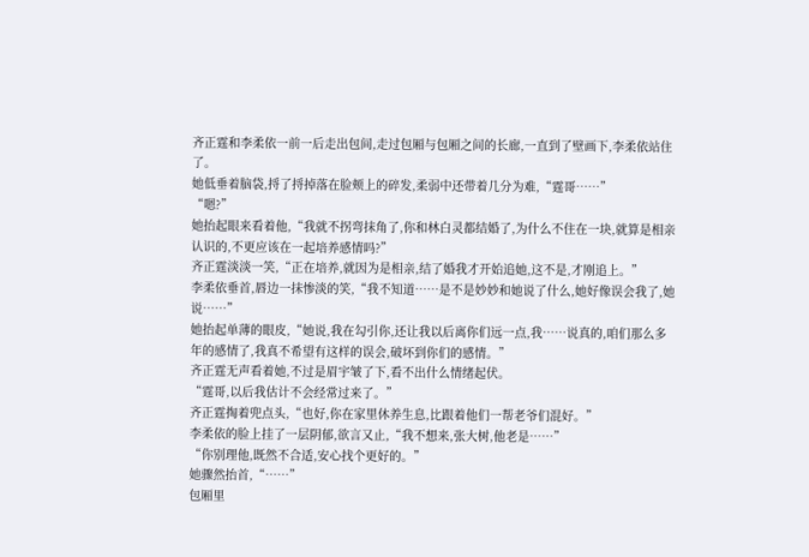齐正霆和李柔依一前一后走出包间,走过包厢与包厢之间的长廊,一直到了壁画下,李柔依站住了。
她低垂着脑袋,捋了捋掉落在脸颊上的碎发,柔弱中还带着几分为难,“霆哥……”
“嗯?”
她抬起眼来看着他,“我就不拐弯抹角了,你和林白灵都结婚了,为什么不住在一块,就算是相亲认识的,不更应该在一起培养感情吗?”
齐正霆淡淡一笑,“正在培养,就因为是相亲,结了婚我才开始追她,这不是,才刚追上。”
李柔依垂首,唇边一抹惨淡的笑,“我不知道……是不是妙妙和她说了什么,她好像误会我了,她说……”
她抬起单薄的眼皮,“她说,我在勾引你,还让我以后离你们远一点,我……说真的,咱们那么多年的感情了,我真不希望有这样的误会,破坏到你们的感情。”
齐正霆无声看着她,不过是眉宇皱了下,看不出什么情绪起伏。
“霆哥,以后我估计不会经常过来了。”
齐正霆掏着兜点头,“也好,你在家里休养生息,比跟着他们一帮老爷们混好。”
李柔依的脸上挂了一层阴郁,欲言又止,“我不想来,张大树,他老是……”
“你别理他,既然不合适,安心找个更好的。”
她骤然抬首,“……”
包厢里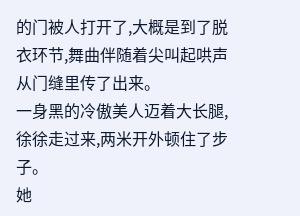的门被人打开了,大概是到了脱衣环节,舞曲伴随着尖叫起哄声从门缝里传了出来。
一身黑的冷傲美人迈着大长腿,徐徐走过来,两米开外顿住了步子。
她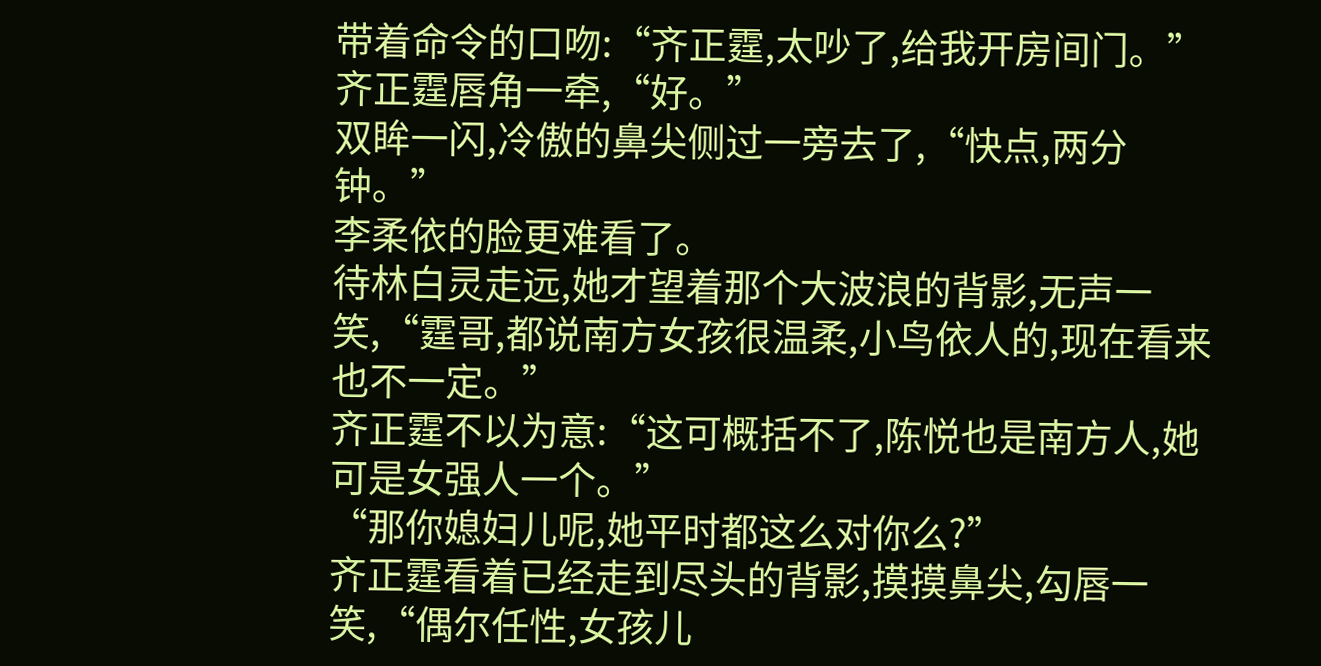带着命令的口吻:“齐正霆,太吵了,给我开房间门。”
齐正霆唇角一牵,“好。”
双眸一闪,冷傲的鼻尖侧过一旁去了,“快点,两分钟。”
李柔依的脸更难看了。
待林白灵走远,她才望着那个大波浪的背影,无声一笑,“霆哥,都说南方女孩很温柔,小鸟依人的,现在看来也不一定。”
齐正霆不以为意:“这可概括不了,陈悦也是南方人,她可是女强人一个。”
“那你媳妇儿呢,她平时都这么对你么?”
齐正霆看着已经走到尽头的背影,摸摸鼻尖,勾唇一笑,“偶尔任性,女孩儿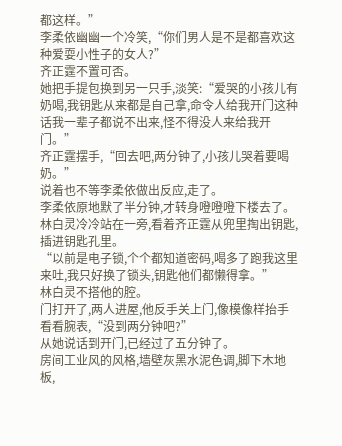都这样。”
李柔依幽幽一个冷笑,“你们男人是不是都喜欢这种爱耍小性子的女人?”
齐正霆不置可否。
她把手提包换到另一只手,淡笑:“爱哭的小孩儿有奶喝,我钥匙从来都是自己拿,命令人给我开门这种话我一辈子都说不出来,怪不得没人来给我开门。”
齐正霆摆手,“回去吧,两分钟了,小孩儿哭着要喝奶。”
说着也不等李柔依做出反应,走了。
李柔依原地默了半分钟,才转身噔噔噔下楼去了。
林白灵冷冷站在一旁,看着齐正霆从兜里掏出钥匙,插进钥匙孔里。
“以前是电子锁,个个都知道密码,喝多了跑我这里来吐,我只好换了锁头,钥匙他们都懒得拿。”
林白灵不搭他的腔。
门打开了,两人进屋,他反手关上门,像模像样抬手看看腕表,“没到两分钟吧?”
从她说话到开门,已经过了五分钟了。
房间工业风的风格,墙壁灰黑水泥色调,脚下木地板,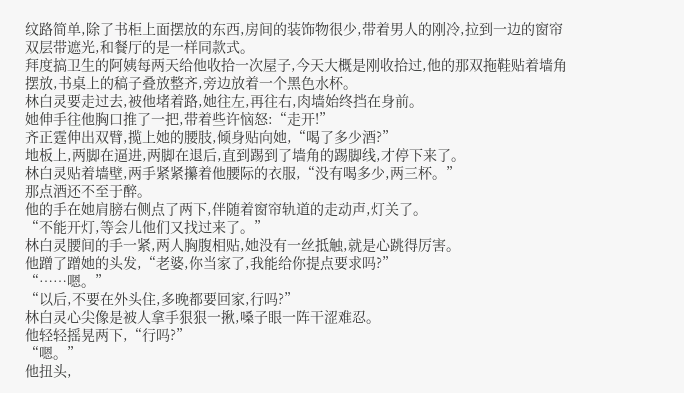纹路简单,除了书柜上面摆放的东西,房间的装饰物很少,带着男人的刚冷,拉到一边的窗帘双层带遮光,和餐厅的是一样同款式。
拜度搞卫生的阿姨每两天给他收拾一次屋子,今天大概是刚收拾过,他的那双拖鞋贴着墙角摆放,书桌上的稿子叠放整齐,旁边放着一个黑色水杯。
林白灵要走过去,被他堵着路,她往左,再往右,肉墙始终挡在身前。
她伸手往他胸口推了一把,带着些许恼怒:“走开!”
齐正霆伸出双臂,揽上她的腰肢,倾身贴向她,“喝了多少酒?”
地板上,两脚在逼进,两脚在退后,直到踢到了墙角的踢脚线,才停下来了。
林白灵贴着墙壁,两手紧紧攥着他腰际的衣服,“没有喝多少,两三杯。”
那点酒还不至于醉。
他的手在她肩膀右侧点了两下,伴随着窗帘轨道的走动声,灯关了。
“不能开灯,等会儿他们又找过来了。”
林白灵腰间的手一紧,两人胸腹相贴,她没有一丝抵触,就是心跳得厉害。
他蹭了蹭她的头发,“老婆,你当家了,我能给你提点要求吗?”
“……嗯。”
“以后,不要在外头住,多晚都要回家,行吗?”
林白灵心尖像是被人拿手狠狠一揪,嗓子眼一阵干涩难忍。
他轻轻摇晃两下,“行吗?”
“嗯。”
他扭头,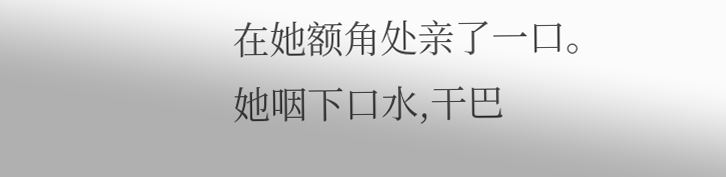在她额角处亲了一口。
她咽下口水,干巴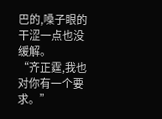巴的,嗓子眼的干涩一点也没缓解。
“齐正霆,我也对你有一个要求。”